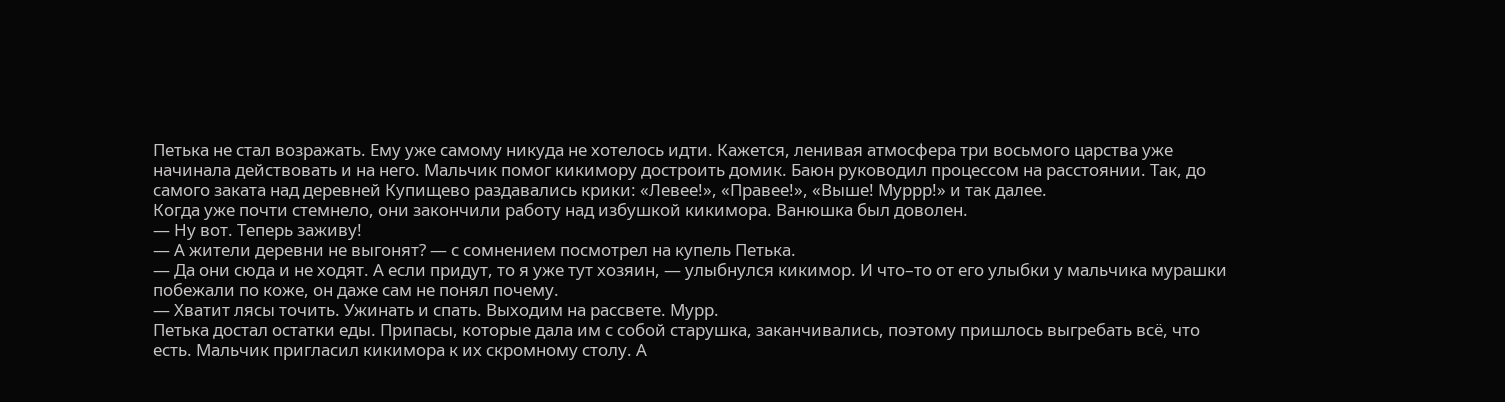Петька не стал возражать. Ему уже самому никуда не хотелось идти. Кажется, ленивая атмосфера три восьмого царства уже начинала действовать и на него. Мальчик помог кикимору достроить домик. Баюн руководил процессом на расстоянии. Так, до самого заката над деревней Купищево раздавались крики: «Левее!», «Правее!», «Выше! Муррр!» и так далее.
Когда уже почти стемнело, они закончили работу над избушкой кикимора. Ванюшка был доволен.
— Ну вот. Теперь заживу!
— А жители деревни не выгонят? — с сомнением посмотрел на купель Петька.
— Да они сюда и не ходят. А если придут, то я уже тут хозяин, — улыбнулся кикимор. И что–то от его улыбки у мальчика мурашки побежали по коже, он даже сам не понял почему.
— Хватит лясы точить. Ужинать и спать. Выходим на рассвете. Мурр.
Петька достал остатки еды. Припасы, которые дала им с собой старушка, заканчивались, поэтому пришлось выгребать всё, что есть. Мальчик пригласил кикимора к их скромному столу. А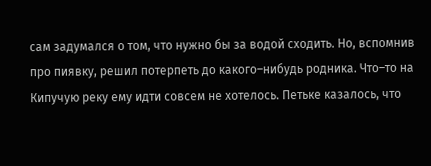сам задумался о том, что нужно бы за водой сходить. Но, вспомнив про пиявку, решил потерпеть до какого–нибудь родника. Что–то на Кипучую реку ему идти совсем не хотелось. Петьке казалось, что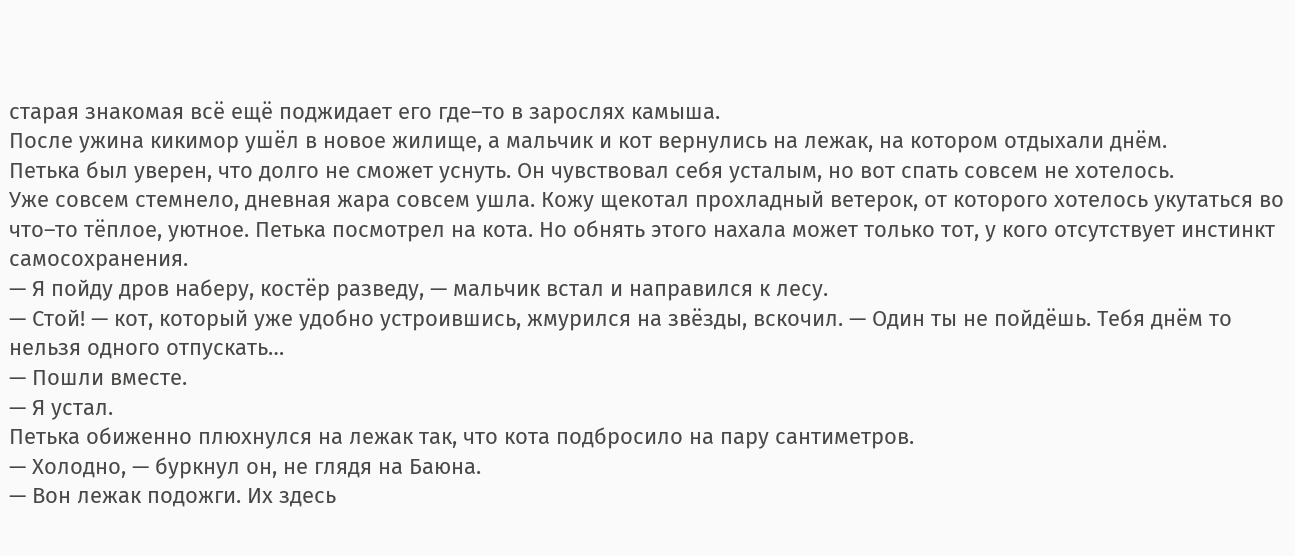старая знакомая всё ещё поджидает его где–то в зарослях камыша.
После ужина кикимор ушёл в новое жилище, а мальчик и кот вернулись на лежак, на котором отдыхали днём.
Петька был уверен, что долго не сможет уснуть. Он чувствовал себя усталым, но вот спать совсем не хотелось.
Уже совсем стемнело, дневная жара совсем ушла. Кожу щекотал прохладный ветерок, от которого хотелось укутаться во что–то тёплое, уютное. Петька посмотрел на кота. Но обнять этого нахала может только тот, у кого отсутствует инстинкт самосохранения.
— Я пойду дров наберу, костёр разведу, — мальчик встал и направился к лесу.
— Стой! — кот, который уже удобно устроившись, жмурился на звёзды, вскочил. — Один ты не пойдёшь. Тебя днём то нельзя одного отпускать…
— Пошли вместе.
— Я устал.
Петька обиженно плюхнулся на лежак так, что кота подбросило на пару сантиметров.
— Холодно, — буркнул он, не глядя на Баюна.
— Вон лежак подожги. Их здесь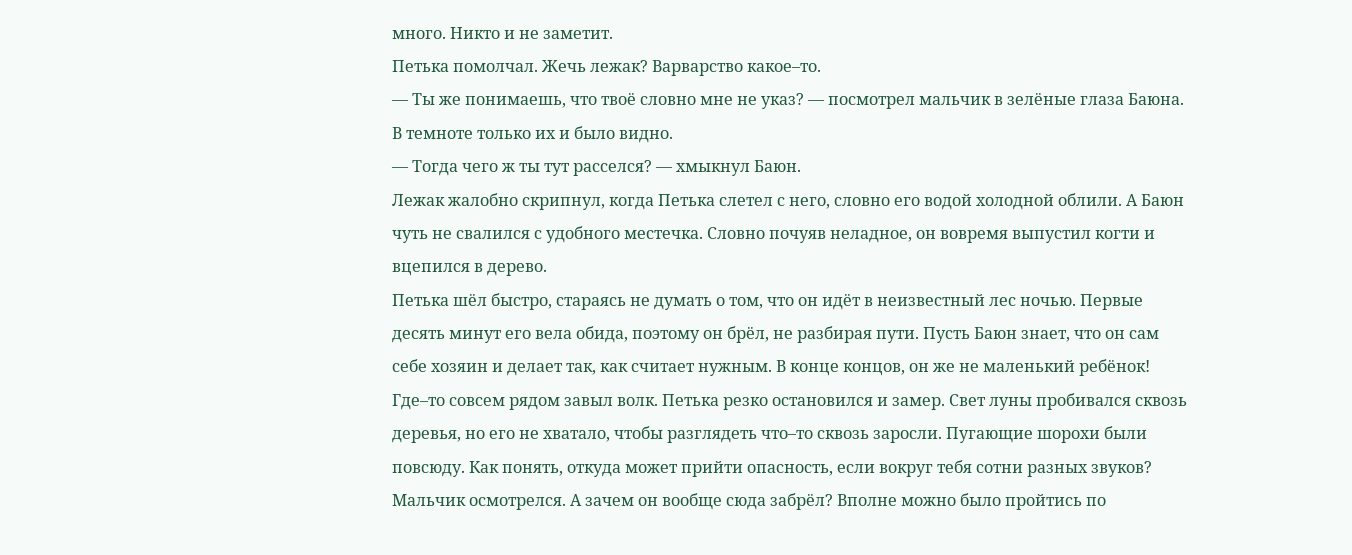много. Никто и не заметит.
Петька помолчал. Жечь лежак? Варварство какое–то.
— Ты же понимаешь, что твоё словно мне не указ? — посмотрел мальчик в зелёные глаза Баюна. В темноте только их и было видно.
— Тогда чего ж ты тут расселся? — хмыкнул Баюн.
Лежак жалобно скрипнул, когда Петька слетел с него, словно его водой холодной облили. А Баюн чуть не свалился с удобного местечка. Словно почуяв неладное, он вовремя выпустил когти и вцепился в дерево.
Петька шёл быстро, стараясь не думать о том, что он идёт в неизвестный лес ночью. Первые десять минут его вела обида, поэтому он брёл, не разбирая пути. Пусть Баюн знает, что он сам себе хозяин и делает так, как считает нужным. В конце концов, он же не маленький ребёнок!
Где–то совсем рядом завыл волк. Петька резко остановился и замер. Свет луны пробивался сквозь деревья, но его не хватало, чтобы разглядеть что–то сквозь заросли. Пугающие шорохи были повсюду. Как понять, откуда может прийти опасность, если вокруг тебя сотни разных звуков?
Мальчик осмотрелся. А зачем он вообще сюда забрёл? Вполне можно было пройтись по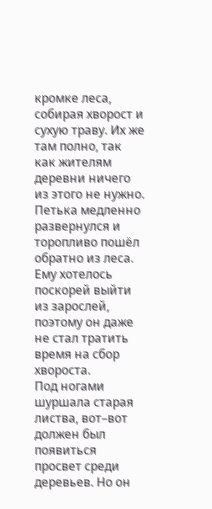кромке леса, собирая хворост и сухую траву. Их же там полно, так как жителям деревни ничего из этого не нужно. Петька медленно развернулся и торопливо пошёл обратно из леса. Ему хотелось поскорей выйти из зарослей, поэтому он даже не стал тратить время на сбор хвороста.
Под ногами шуршала старая листва, вот–вот должен был появиться просвет среди деревьев. Но он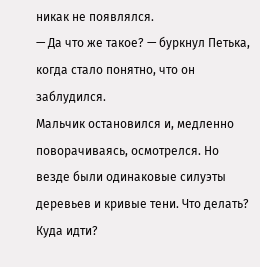никак не появлялся.
— Да что же такое? — буркнул Петька, когда стало понятно, что он заблудился.
Мальчик остановился и, медленно поворачиваясь, осмотрелся. Но везде были одинаковые силуэты деревьев и кривые тени. Что делать? Куда идти?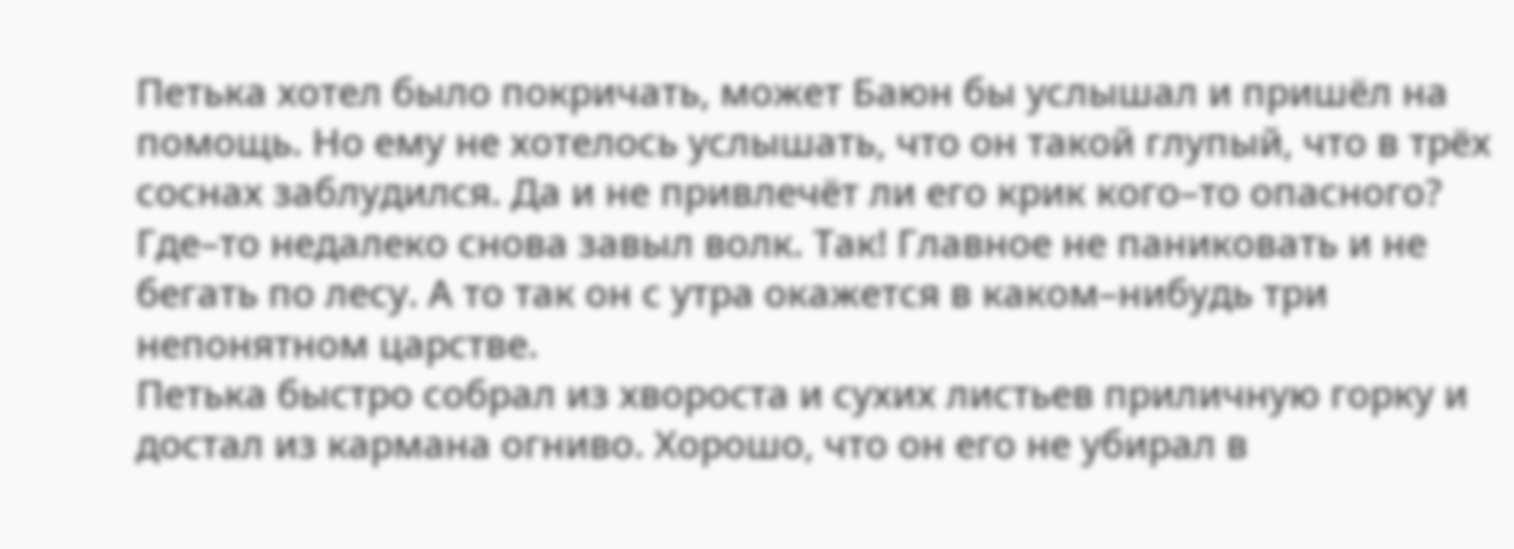Петька хотел было покричать, может Баюн бы услышал и пришёл на помощь. Но ему не хотелось услышать, что он такой глупый, что в трёх соснах заблудился. Да и не привлечёт ли его крик кого–то опасного?
Где–то недалеко снова завыл волк. Так! Главное не паниковать и не бегать по лесу. А то так он с утра окажется в каком–нибудь три непонятном царстве.
Петька быстро собрал из хвороста и сухих листьев приличную горку и достал из кармана огниво. Хорошо, что он его не убирал в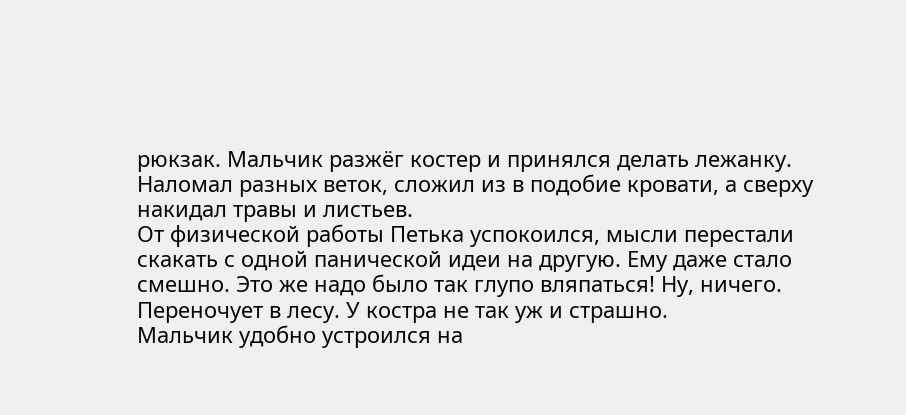рюкзак. Мальчик разжёг костер и принялся делать лежанку. Наломал разных веток, сложил из в подобие кровати, а сверху накидал травы и листьев.
От физической работы Петька успокоился, мысли перестали скакать с одной панической идеи на другую. Ему даже стало смешно. Это же надо было так глупо вляпаться! Ну, ничего. Переночует в лесу. У костра не так уж и страшно.
Мальчик удобно устроился на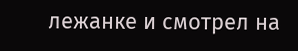лежанке и смотрел на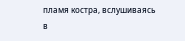пламя костра, вслушиваясь в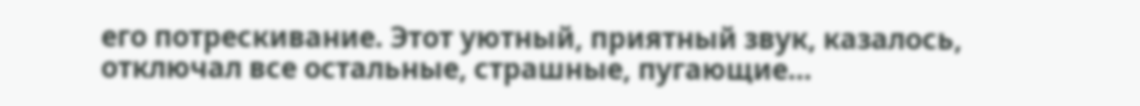его потрескивание. Этот уютный, приятный звук, казалось, отключал все остальные, страшные, пугающие…